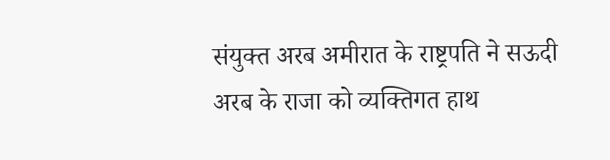संयुक्त अरब अमीरात के राष्ट्रपति ने सऊदी अरब के राजा को व्यक्तिगत हाथ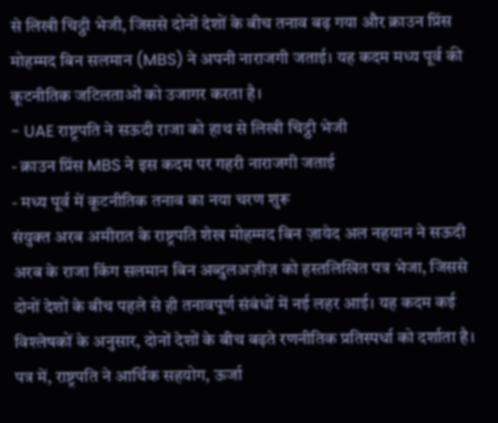से लिखी चिट्ठी भेजी, जिससे दोनों देशों के बीच तनाव बढ़ गया और क्राउन प्रिंस मोहम्मद बिन सलमान (MBS) ने अपनी नाराजगी जताई। यह कदम मध्य पूर्व की कूटनीतिक जटिलताओं को उजागर करता है।
- UAE राष्ट्रपति ने सऊदी राजा को हाथ से लिखी चिट्ठी भेजी
- क्राउन प्रिंस MBS ने इस कदम पर गहरी नाराजगी जताई
- मध्य पूर्व में कूटनीतिक तनाव का नया चरण शुरू
संयुक्त अरब अमीरात के राष्ट्रपति शेख मोहम्मद बिन ज़ायेद अल नहयान ने सऊदी अरब के राजा किंग सलमान बिन अब्दुलअज़ीज़ को हस्तलिखित पत्र भेजा, जिससे दोनों देशों के बीच पहले से ही तनावपूर्ण संबंधों में नई लहर आई। यह कदम कई विश्लेषकों के अनुसार, दोनों देशों के बीच बढ़ते रणनीतिक प्रतिस्पर्धा को दर्शाता है।
पत्र में, राष्ट्रपति ने आर्थिक सहयोग, ऊर्जा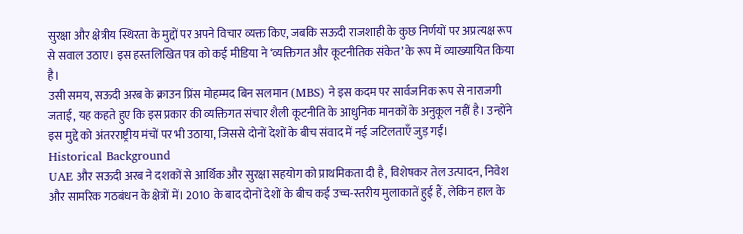सुरक्षा और क्षेत्रीय स्थिरता के मुद्दों पर अपने विचार व्यक्त किए, जबकि सऊदी राजशाही के कुछ निर्णयों पर अप्रत्यक्ष रूप से सवाल उठाए। इस हस्तलिखित पत्र को कई मीडिया ने ‘व्यक्तिगत और कूटनीतिक संकेत’ के रूप में व्याख्यायित किया है।
उसी समय, सऊदी अरब के क्राउन प्रिंस मोहम्मद बिन सलमान (MBS) ने इस कदम पर सार्वजनिक रूप से नाराजगी जताई, यह कहते हुए कि इस प्रकार की व्यक्तिगत संचार शैली कूटनीति के आधुनिक मानकों के अनुकूल नहीं है। उन्होंने इस मुद्दे को अंतरराष्ट्रीय मंचों पर भी उठाया, जिससे दोनों देशों के बीच संवाद में नई जटिलताएँ जुड़ गईं।
Historical Background
UAE और सऊदी अरब ने दशकों से आर्थिक और सुरक्षा सहयोग को प्राथमिकता दी है, विशेषकर तेल उत्पादन, निवेश और सामरिक गठबंधन के क्षेत्रों में। 2010 के बाद दोनों देशों के बीच कई उच्च-स्तरीय मुलाकातें हुई हैं, लेकिन हाल के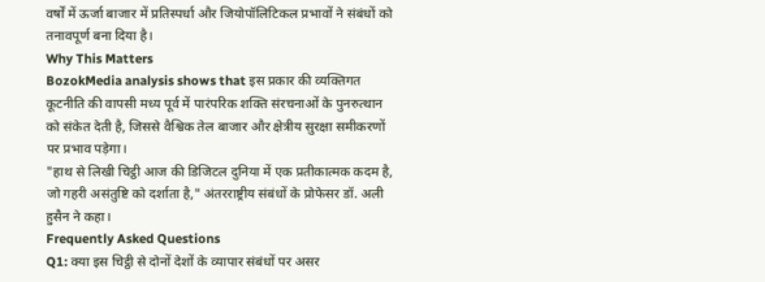वर्षों में ऊर्जा बाजार में प्रतिस्पर्धा और जियोपॉलिटिकल प्रभावों ने संबंधों को तनावपूर्ण बना दिया है।
Why This Matters
BozokMedia analysis shows that इस प्रकार की व्यक्तिगत कूटनीति की वापसी मध्य पूर्व में पारंपरिक शक्ति संरचनाओं के पुनरुत्थान को संकेत देती है, जिससे वैश्विक तेल बाजार और क्षेत्रीय सुरक्षा समीकरणों पर प्रभाव पड़ेगा।
"हाथ से लिखी चिट्ठी आज की डिजिटल दुनिया में एक प्रतीकात्मक कदम है, जो गहरी असंतुष्टि को दर्शाता है," अंतरराष्ट्रीय संबंधों के प्रोफेसर डॉ. अली हुसैन ने कहा।
Frequently Asked Questions
Q1: क्या इस चिट्ठी से दोनों देशों के व्यापार संबंधों पर असर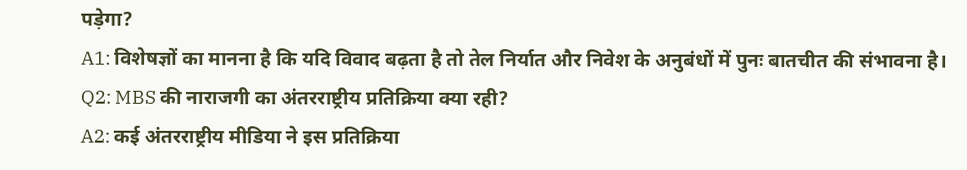पड़ेगा?
A1: विशेषज्ञों का मानना है कि यदि विवाद बढ़ता है तो तेल निर्यात और निवेश के अनुबंधों में पुनः बातचीत की संभावना है।
Q2: MBS की नाराजगी का अंतरराष्ट्रीय प्रतिक्रिया क्या रही?
A2: कई अंतरराष्ट्रीय मीडिया ने इस प्रतिक्रिया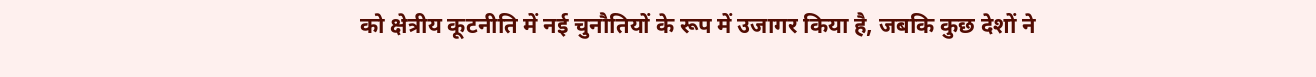को क्षेत्रीय कूटनीति में नई चुनौतियों के रूप में उजागर किया है, जबकि कुछ देशों ने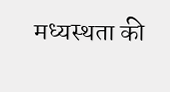मध्यस्थता की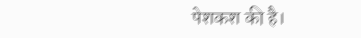पेशकश की है।